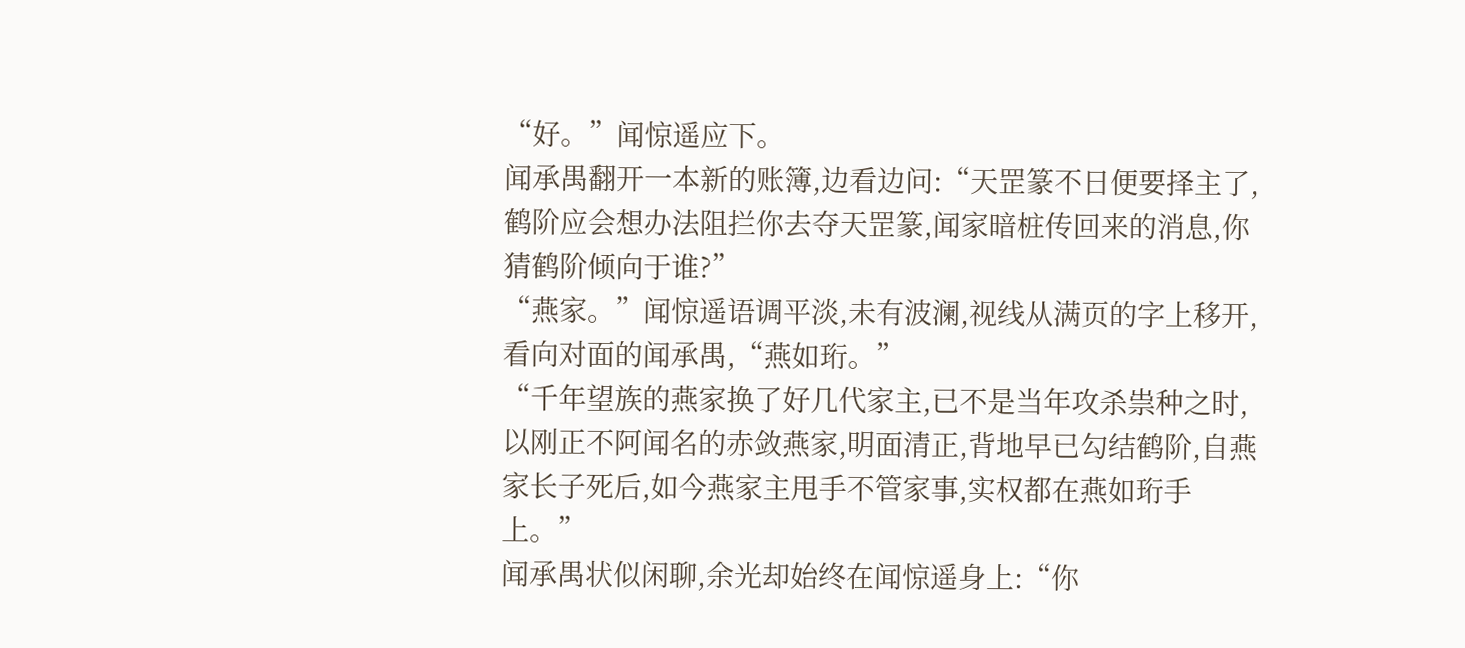“好。”闻惊遥应下。
闻承禺翻开一本新的账簿,边看边问:“天罡篆不日便要择主了,鹤阶应会想办法阻拦你去夺天罡篆,闻家暗桩传回来的消息,你猜鹤阶倾向于谁?”
“燕家。”闻惊遥语调平淡,未有波澜,视线从满页的字上移开,看向对面的闻承禺,“燕如珩。”
“千年望族的燕家换了好几代家主,已不是当年攻杀祟种之时,以刚正不阿闻名的赤敛燕家,明面清正,背地早已勾结鹤阶,自燕家长子死后,如今燕家主甩手不管家事,实权都在燕如珩手上。”
闻承禺状似闲聊,余光却始终在闻惊遥身上:“你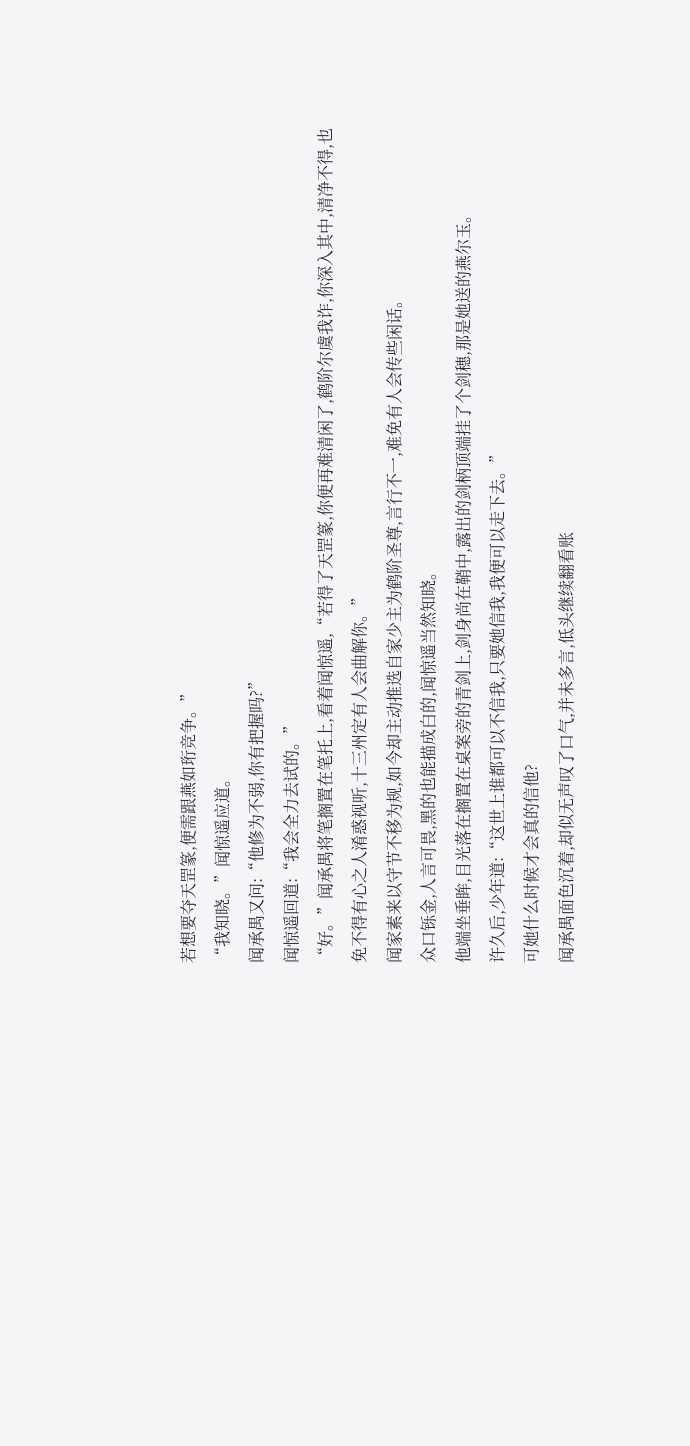若想要夺天罡篆,便需跟燕如珩竞争。”
“我知晓。”闻惊遥应道。
闻承禺又问:“他修为不弱,你有把握吗?”
闻惊遥回道:“我会全力去试的。”
“好。”闻承禺将笔搁置在笔托上,看着闻惊遥,“若得了天罡篆,你便再难清闲了,鹤阶尔虞我诈,你深入其中,清净不得,也免不得有心之人淆惑视听,十三州定有人会曲解你。”
闻家素来以守节不移为规,如今却主动推选自家少主为鹤阶圣尊,言行不一,难免有人会传些闲话。
众口铄金,人言可畏,黑的也能描成白的,闻惊遥当然知晓。
他端坐垂眸,目光落在搁置在桌案旁的青剑上,剑身尚在鞘中,露出的剑柄顶端挂了个剑穗,那是她送的燕尔玉。
许久后,少年道:“这世上谁都可以不信我,只要她信我,我便可以走下去。”
可她什么时候才会真的信他?
闻承禺面色沉着,却似无声叹了口气,并未多言,低头继续翻看账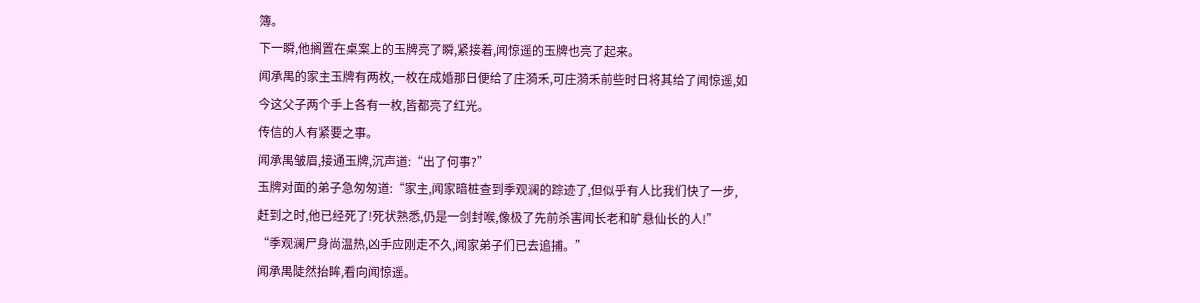簿。
下一瞬,他搁置在桌案上的玉牌亮了瞬,紧接着,闻惊遥的玉牌也亮了起来。
闻承禺的家主玉牌有两枚,一枚在成婚那日便给了庄漪禾,可庄漪禾前些时日将其给了闻惊遥,如今这父子两个手上各有一枚,皆都亮了红光。
传信的人有紧要之事。
闻承禺皱眉,接通玉牌,沉声道:“出了何事?”
玉牌对面的弟子急匆匆道:“家主,闻家暗桩查到季观澜的踪迹了,但似乎有人比我们快了一步,赶到之时,他已经死了!死状熟悉,仍是一剑封喉,像极了先前杀害闻长老和旷悬仙长的人!”
“季观澜尸身尚温热,凶手应刚走不久,闻家弟子们已去追捕。”
闻承禺陡然抬眸,看向闻惊遥。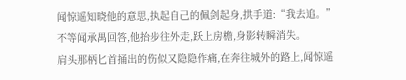闻惊遥知晓他的意思,执起自己的佩剑起身,拱手道:“我去追。”
不等闻承禺回答,他抬步往外走,跃上房檐,身影转瞬消失。
肩头那柄匕首捅出的伤似又隐隐作痛,在奔往城外的路上,闻惊遥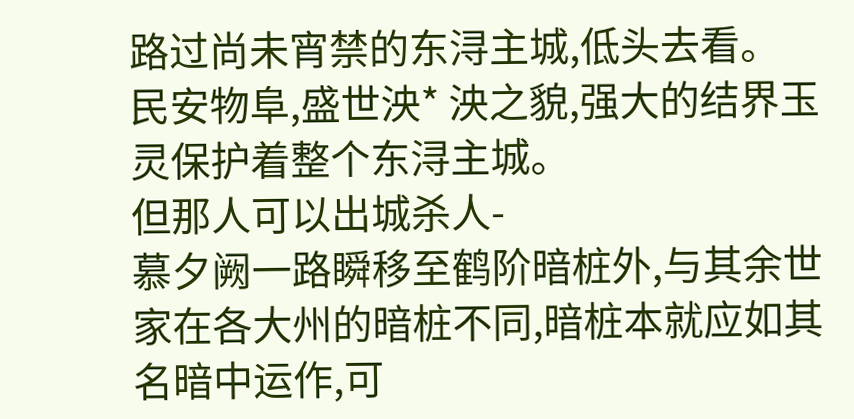路过尚未宵禁的东浔主城,低头去看。
民安物阜,盛世泱* 泱之貌,强大的结界玉灵保护着整个东浔主城。
但那人可以出城杀人-
慕夕阙一路瞬移至鹤阶暗桩外,与其余世家在各大州的暗桩不同,暗桩本就应如其名暗中运作,可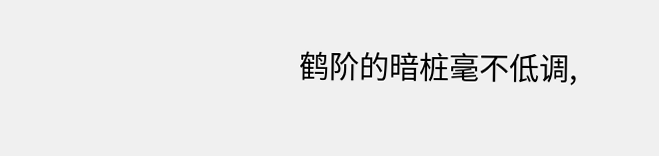鹤阶的暗桩毫不低调,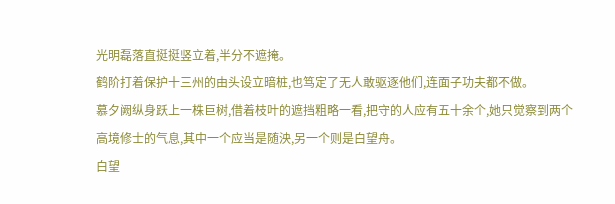光明磊落直挺挺竖立着,半分不遮掩。
鹤阶打着保护十三州的由头设立暗桩,也笃定了无人敢驱逐他们,连面子功夫都不做。
慕夕阙纵身跃上一株巨树,借着枝叶的遮挡粗略一看,把守的人应有五十余个,她只觉察到两个高境修士的气息,其中一个应当是随泱,另一个则是白望舟。
白望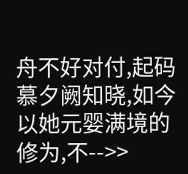舟不好对付,起码慕夕阙知晓,如今以她元婴满境的修为,不-->>